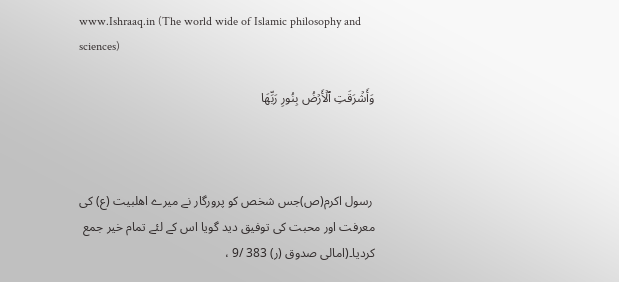www.Ishraaq.in (The world wide of Islamic philosophy and sciences)

وَأَشۡرَقَتِ ٱلۡأَرۡضُ بِنُورِ رَبِّهَا



 رسول اکرم(ص)جس شخص کو پرورگار نے میرے اھلبیت (ع) کی معرفت اور محبت کی توفیق دید گویا اس کے لئے تمام خیر جمع کردیا۔(امالی صدوق (ر) 383 /9 ،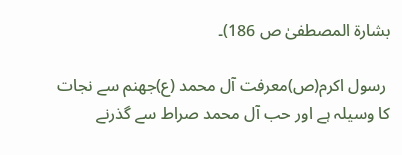بشارة المصطفیٰ ص 186)۔

 رسول اکرم(ص)معرفت آل محمد (ع)جھنم سے نجات کا وسیلہ ہے اور حب آل محمد صراط سے گذرنے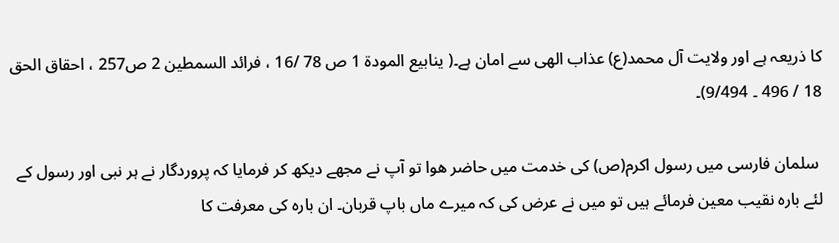کا ذریعہ ہے اور ولایت آل محمد(ع) عذاب الھی سے امان ہے۔( ینابیع المودة 1 ص 78 /16 ، فرائد السمطین 2 ص257 ، احقاق الحق 18 / 496 ۔ 9/494)۔

 سلمان فارسی میں رسول اکرم(ص) کی خدمت میں حاضر ھوا تو آپ نے مجھے دیکھ کر فرمایا کہ پروردگار نے ہر نبی اور رسول کے لئے بارہ نقیب معین فرمائے ہیں تو میں نے عرض کی کہ میرے ماں باپ قربان۔ ان بارہ کی معرفت کا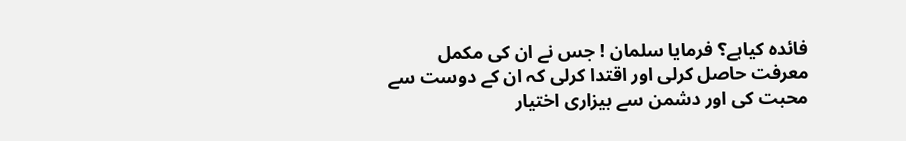فائدہ کیاہے؟ فرمایا سلمان ! جس نے ان کی مکمل معرفت حاصل کرلی اور اقتدا کرلی کہ ان کے دوست سے محبت کی اور دشمن سے بیزاری اختیار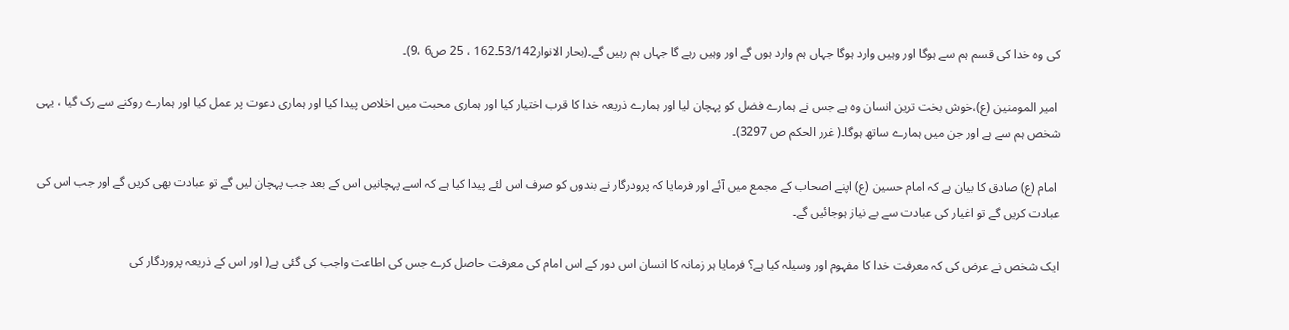کی وہ خدا کی قسم ہم سے ہوگا اور وہیں وارد ہوگا جہاں ہم وارد ہوں گے اور وہیں رہے گا جہاں ہم رہیں گے۔(بحار الانوار53/142۔162 ، 25 ص6 ،9)۔

 امیر المومنین (ع)،خوش بخت ترین انسان وہ ہے جس نے ہمارے فضل کو پہچان لیا اور ہمارے ذریعہ خدا کا قرب اختیار کیا اور ہماری محبت میں اخلاص پیدا کیا اور ہماری دعوت پر عمل کیا اور ہمارے روکنے سے رک گیا ، یہی شخص ہم سے ہے اور جن میں ہمارے ساتھ ہوگا۔( غرر الحکم ص 3297)۔

 امام (ع) صادق کا بیان ہے کہ امام حسین (ع) اپنے اصحاب کے مجمع میں آئے اور فرمایا کہ پرودرگار نے بندوں کو صرف اس لئے پیدا کیا ہے کہ اسے پہچانیں اس کے بعد جب پہچان لیں گے تو عبادت بھی کریں گے اور جب اس کی عبادت کریں گے تو اغیار کی عبادت سے بے نیاز ہوجائیں گے۔

ایک شخص نے عرض کی کہ معرفت خدا کا مفہوم اور وسیلہ کیا ہے؟ فرمایا ہر زمانہ کا انسان اس دور کے اس امام کی معرفت حاصل کرے جس کی اطاعت واجب کی گئی ہے( اور اس کے ذریعہ پروردگار کی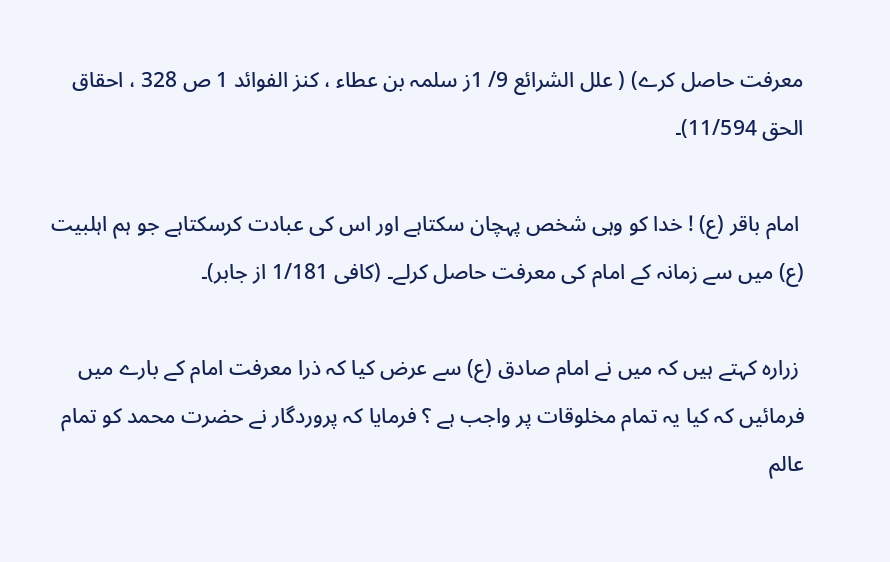معرفت حاصل کرے) ( علل الشرائع 9/ 1ز سلمہ بن عطاء ، کنز الفوائد 1 ص 328 ، احقاق الحق 11/594)۔

 امام باقر (ع) ! خدا کو وہی شخص پہچان سکتاہے اور اس کی عبادت کرسکتاہے جو ہم اہلبیت (ع) میں سے زمانہ کے امام کی معرفت حاصل کرلے۔ (کافی 1/181 از جابر)۔

 زرارہ کہتے ہیں کہ میں نے امام صادق (ع) سے عرض کیا کہ ذرا معرفت امام کے بارے میں فرمائیں کہ کیا یہ تمام مخلوقات پر واجب ہے ؟ فرمایا کہ پروردگار نے حضرت محمد کو تمام عالم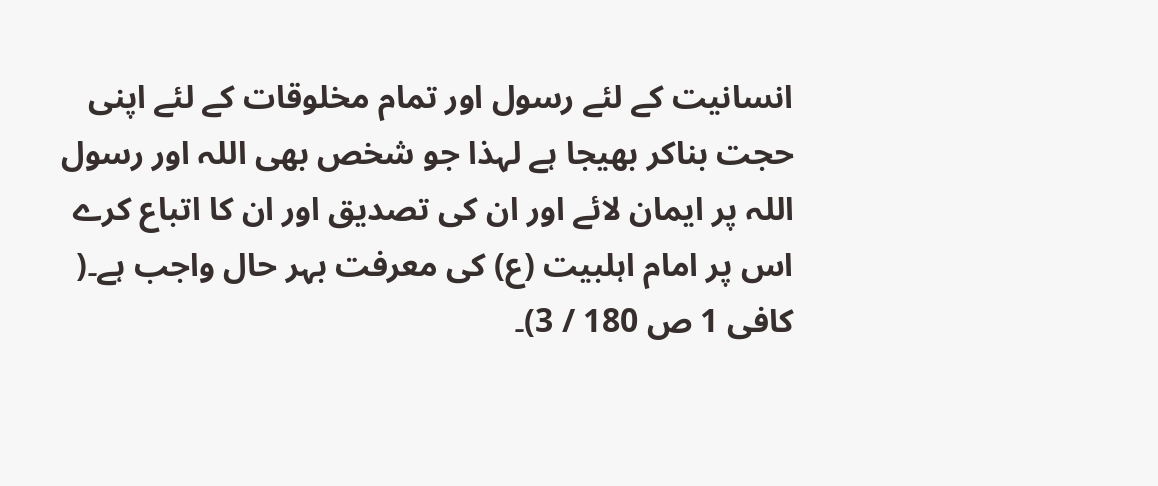انسانیت کے لئے رسول اور تمام مخلوقات کے لئے اپنی حجت بناکر بھیجا ہے لہذا جو شخص بھی اللہ اور رسول اللہ پر ایمان لائے اور ان کی تصدیق اور ان کا اتباع کرے اس پر امام اہلبیت (ع) کی معرفت بہر حال واجب ہے۔( کافی 1 ص 180 / 3)۔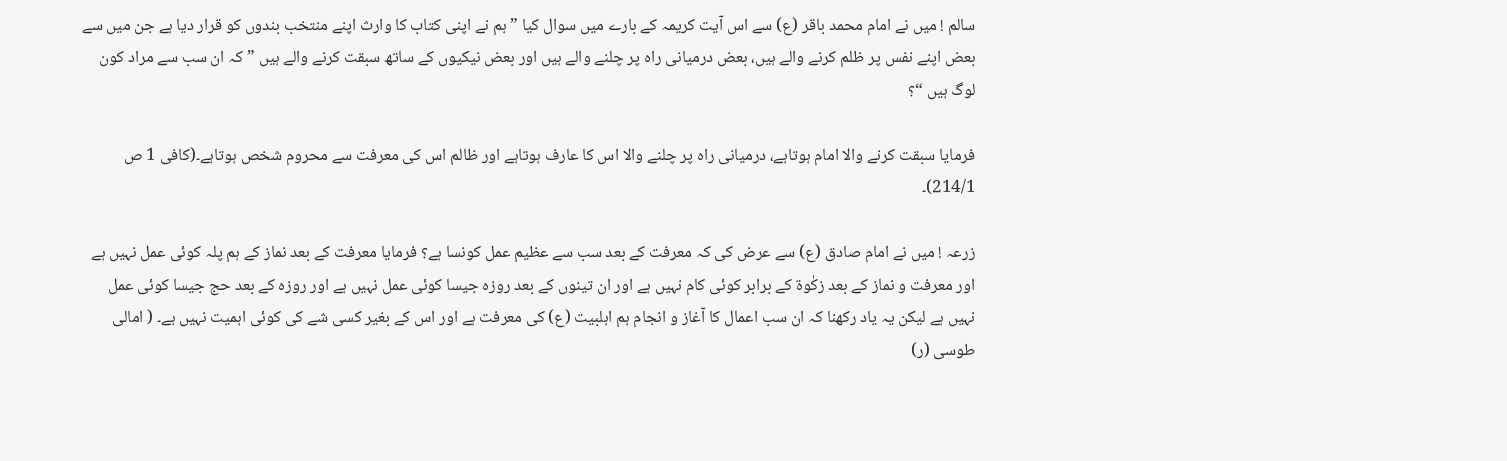سالم ! میں نے امام محمد باقر (ع) سے اس آیت کریمہ کے بارے میں سوال کیا ” ہم نے اپنی کتاب کا وارث اپنے منتخب بندوں کو قرار دیا ہے جن میں سے بعض اپنے نفس پر ظلم کرنے والے ہیں، بعض درمیانی راہ پر چلنے والے ہیں اور بعض نیکیوں کے ساتھ سبقت کرنے والے ہیں ” کہ ان سب سے مراد کون لوگ ہیں “؟

فرمایا سبقت کرنے والا امام ہوتاہے، درمیانی راہ پر چلنے والا اس کا عارف ہوتاہے اور ظالم اس کی معرفت سے محروم شخص ہوتاہے۔(کافی 1 ص 214/1)۔

زرعہ ! میں نے امام صادق (ع) سے عرض کی کہ معرفت کے بعد سب سے عظیم عمل کونسا ہے؟ فرمایا معرفت کے بعد نماز کے ہم پلہ کوئی عمل نہیں ہے اور معرفت و نماز کے بعد زکٰوة کے برابر کوئی کام نہیں ہے اور ان تینوں کے بعد روزہ جیسا کوئی عمل نہیں ہے اور روزہ کے بعد حج جیسا کوئی عمل نہیں ہے لیکن یہ یاد رکھنا کہ ان سب اعمال کا آغاز و انجام ہم اہلبیت (ع) کی معرفت ہے اور اس کے بغیر کسی شے کی کوئی اہمیت نہیں ہے۔ ( امالی طوسی (ر)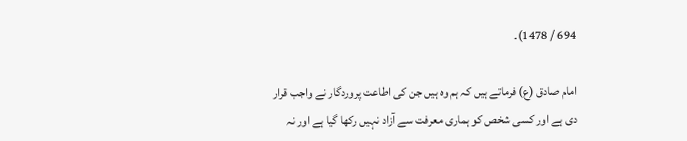694 / 1478)۔

امام صادق (ع) فرماتے ہیں کہ ہم وہ ہیں جن کی اطاعت پروردگار نے واجب قرار دی ہے اور کسی شخص کو ہماری معرفت سے آزاد نہیں رکھا گیا ہے اور نہ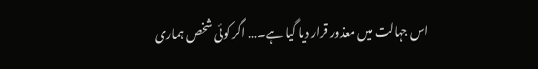اس جہالت میں معذور قرار دیا گیا ہے۔… اگر کوئی شخص ہماری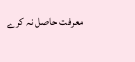معرفت حاصل نہ کرے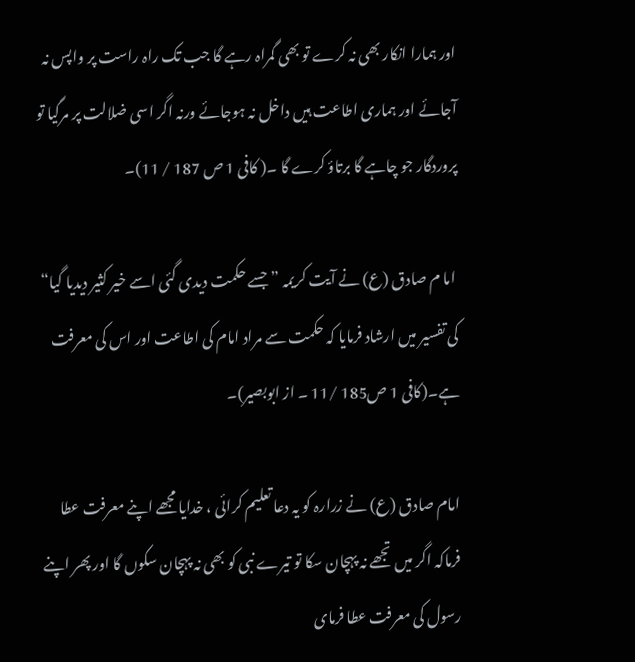اور ہمارا انکار بھی نہ کرے تو بھی گمراہ رہے گا جب تک راہ راست پر واپس نہ آجائے اور ہماری اطاعت ہیں داخل نہ ہوجائے ورنہ اگر اسی ضلالت پر مرگیا تو پروردگار جو چاہے گا برتاؤ کرے گا ۔( کافی 1 ص 187 / 11)۔

 اما م صادق (ع) نے آیت کریمہ ” جسے حکمت دیدی گئی اسے خیر کثیر دیدیا گیا“ کی تفسیر میں ارشاد فرمایا کہ حکمت سے مراد امام کی اطاعت اور اس کی معرفت ہے۔(کافی 1 ص185 /11 ۔ از ابوبصیر)۔

امام صادق (ع) نے زرارہ کو یہ دعا تعلیم کرائی ، خدایا مجھے اپنے معرفت عطا فرماکہ اگر میں تجھے نہ پہچان سکا تو تیرے نبی کو بھی نہ پہچان سکوں گا اور پھر اپنے رسول کی معرفت عطا فرمای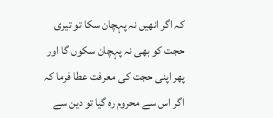کہ اگر انھیں نہ پہچان سکا تو تیری حجت کو بھی نہ پہچان سکوں گا اور پھر اپنی حجت کی معرفت عطا فرما کہ اگر اس سے محروم رہ گیا تو دین سے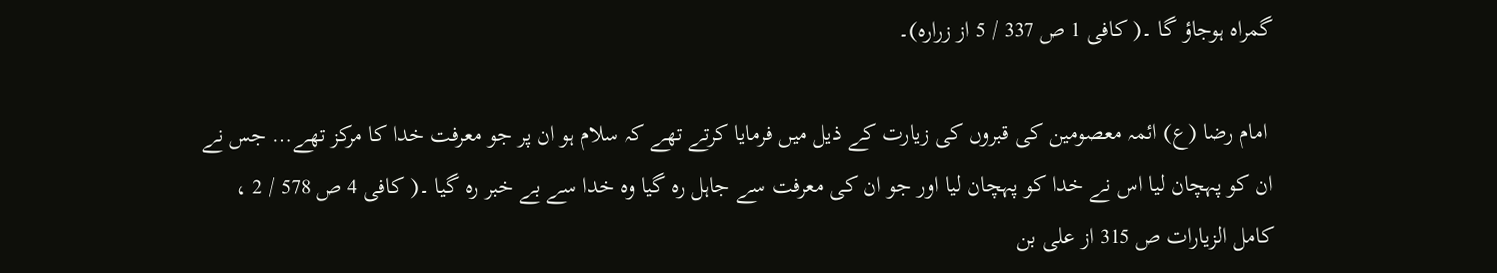گمراہ ہوجاؤ گا ۔( کافی 1 ص 337 / 5 از زرارہ)۔

 امام رضا (ع) ائمہ معصومین کی قبروں کی زیارت کے ذیل میں فرمایا کرتے تھے کہ سلام ہو ان پر جو معرفت خدا کا مرکز تھے… جس نے ان کو پہچان لیا اس نے خدا کو پہچان لیا اور جو ان کی معرفت سے جاہل رہ گیا وہ خدا سے بے خبر رہ گیا ۔( کافی 4 ص 578 / 2 ، کامل الزیارات ص 315 از علی بن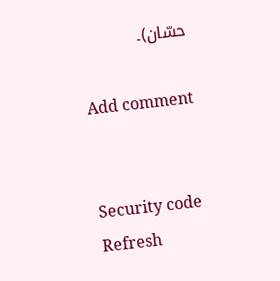حسّان)۔

Add comment


Security code
Refresh